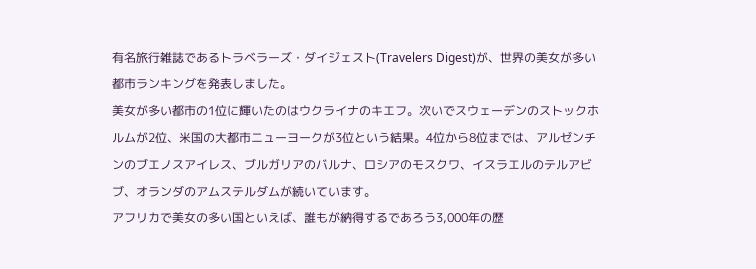有名旅行雑誌であるトラベラーズ・ダイジェスト(Travelers Digest)が、世界の美女が多い都市ランキングを発表しました。
美女が多い都市の1位に輝いたのはウクライナのキエフ。次いでスウェーデンのストックホルムが2位、米国の大都市ニューヨークが3位という結果。4位から8位までは、アルゼンチンのブエノスアイレス、ブルガリアのバルナ、ロシアのモスクワ、イスラエルのテルアビブ、オランダのアムステルダムが続いています。
アフリカで美女の多い国といえば、誰もが納得するであろう3,000年の歴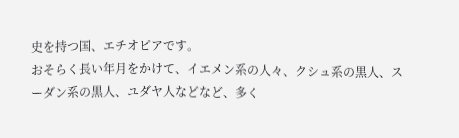史を持つ国、エチオピアです。
おそらく長い年月をかけて、イエメン系の人々、クシュ系の黒人、スーダン系の黒人、ユダヤ人などなど、多く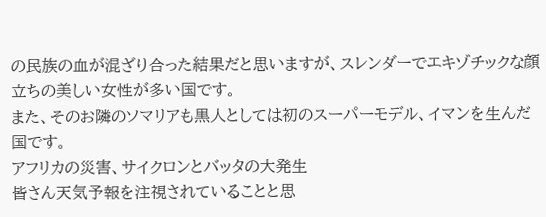の民族の血が混ざり合った結果だと思いますが、スレンダーでエキゾチックな顔立ちの美しい女性が多い国です。
また、そのお隣のソマリアも黒人としては初のスーパーモデル、イマンを生んだ国です。
アフリカの災害、サイクロンとバッタの大発生
皆さん天気予報を注視されていることと思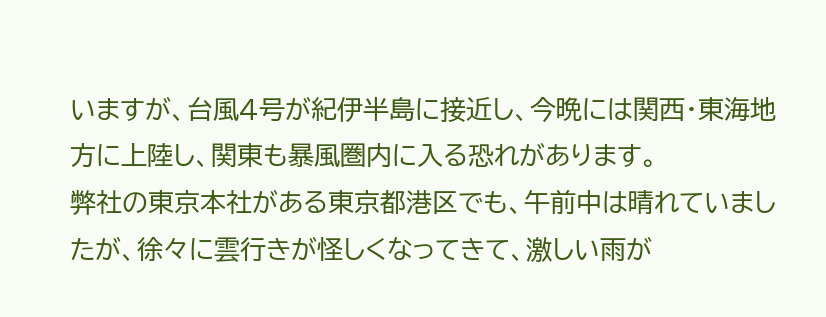いますが、台風4号が紀伊半島に接近し、今晩には関西・東海地方に上陸し、関東も暴風圏内に入る恐れがあります。
弊社の東京本社がある東京都港区でも、午前中は晴れていましたが、徐々に雲行きが怪しくなってきて、激しい雨が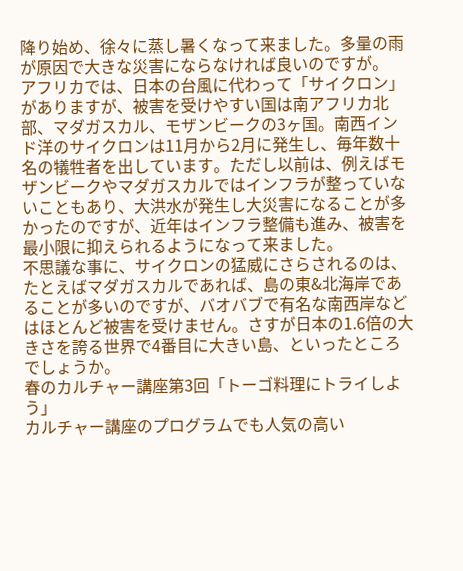降り始め、徐々に蒸し暑くなって来ました。多量の雨が原因で大きな災害にならなければ良いのですが。
アフリカでは、日本の台風に代わって「サイクロン」がありますが、被害を受けやすい国は南アフリカ北部、マダガスカル、モザンビークの3ヶ国。南西インド洋のサイクロンは11月から2月に発生し、毎年数十名の犠牲者を出しています。ただし以前は、例えばモザンビークやマダガスカルではインフラが整っていないこともあり、大洪水が発生し大災害になることが多かったのですが、近年はインフラ整備も進み、被害を最小限に抑えられるようになって来ました。
不思議な事に、サイクロンの猛威にさらされるのは、たとえばマダガスカルであれば、島の東&北海岸であることが多いのですが、バオバブで有名な南西岸などはほとんど被害を受けません。さすが日本の1.6倍の大きさを誇る世界で4番目に大きい島、といったところでしょうか。
春のカルチャー講座第3回「トーゴ料理にトライしよう」
カルチャー講座のプログラムでも人気の高い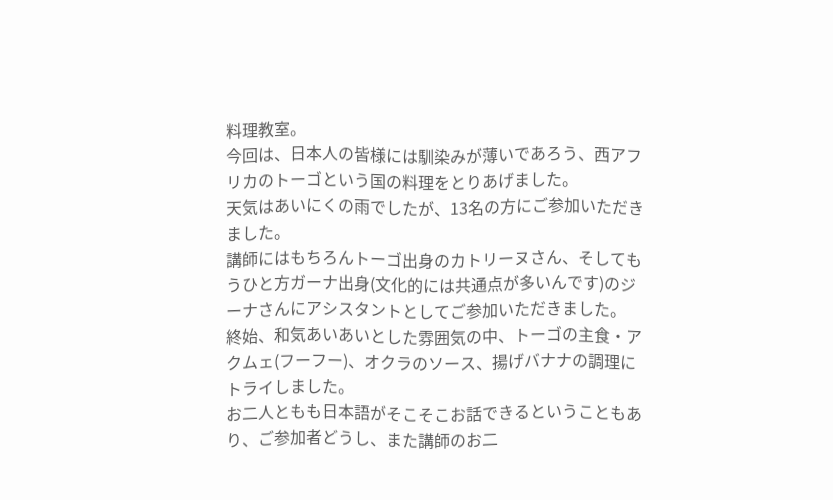料理教室。
今回は、日本人の皆様には馴染みが薄いであろう、西アフリカのトーゴという国の料理をとりあげました。
天気はあいにくの雨でしたが、13名の方にご参加いただきました。
講師にはもちろんトーゴ出身のカトリーヌさん、そしてもうひと方ガーナ出身(文化的には共通点が多いんです)のジーナさんにアシスタントとしてご参加いただきました。
終始、和気あいあいとした雰囲気の中、トーゴの主食・アクムェ(フーフー)、オクラのソース、揚げバナナの調理にトライしました。
お二人ともも日本語がそこそこお話できるということもあり、ご参加者どうし、また講師のお二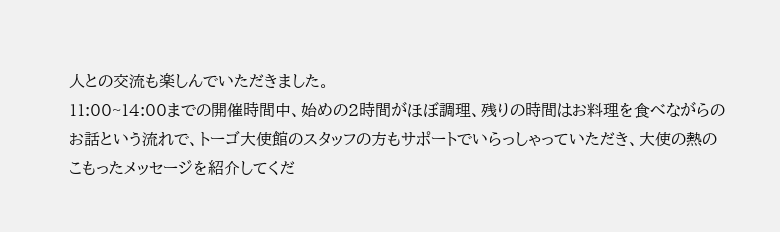人との交流も楽しんでいただきました。
11:00~14:00までの開催時間中、始めの2時間がほぼ調理、残りの時間はお料理を食べながらのお話という流れで、トーゴ大使館のスタッフの方もサポートでいらっしゃっていただき、大使の熱のこもったメッセージを紹介してくだ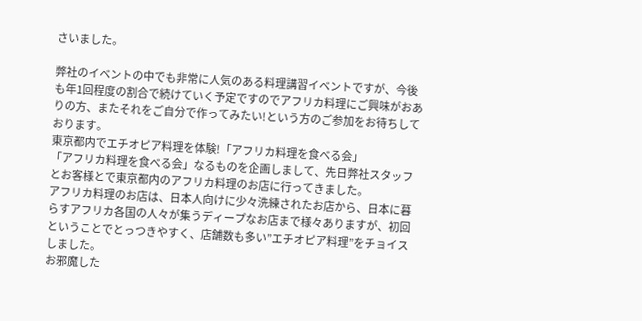さいました。

弊社のイベントの中でも非常に人気のある料理講習イベントですが、今後も年1回程度の割合で続けていく予定ですのでアフリカ料理にご興味がおありの方、またそれをご自分で作ってみたい!という方のご参加をお待ちしております。
東京都内でエチオピア料理を体験!「アフリカ料理を食べる会」
「アフリカ料理を食べる会」なるものを企画しまして、先日弊社スタッフとお客様とで東京都内のアフリカ料理のお店に行ってきました。
アフリカ料理のお店は、日本人向けに少々洗練されたお店から、日本に暮らすアフリカ各国の人々が集うディープなお店まで様々ありますが、初回ということでとっつきやすく、店舗数も多い”エチオピア料理”をチョイスしました。
お邪魔した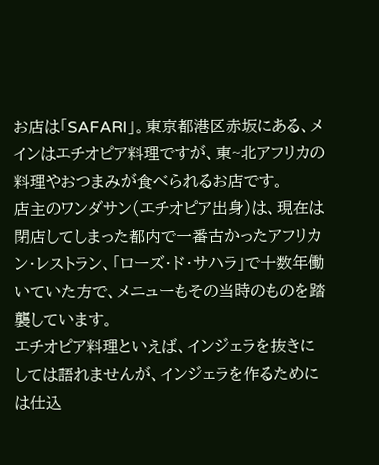お店は「SAFARI」。東京都港区赤坂にある、メインはエチオピア料理ですが、東~北アフリカの料理やおつまみが食べられるお店です。
店主のワンダサン(エチオピア出身)は、現在は閉店してしまった都内で一番古かったアフリカン・レストラン、「ローズ・ド・サハラ」で十数年働いていた方で、メニューもその当時のものを踏襲しています。
エチオピア料理といえば、インジェラを抜きにしては語れませんが、インジェラを作るためには仕込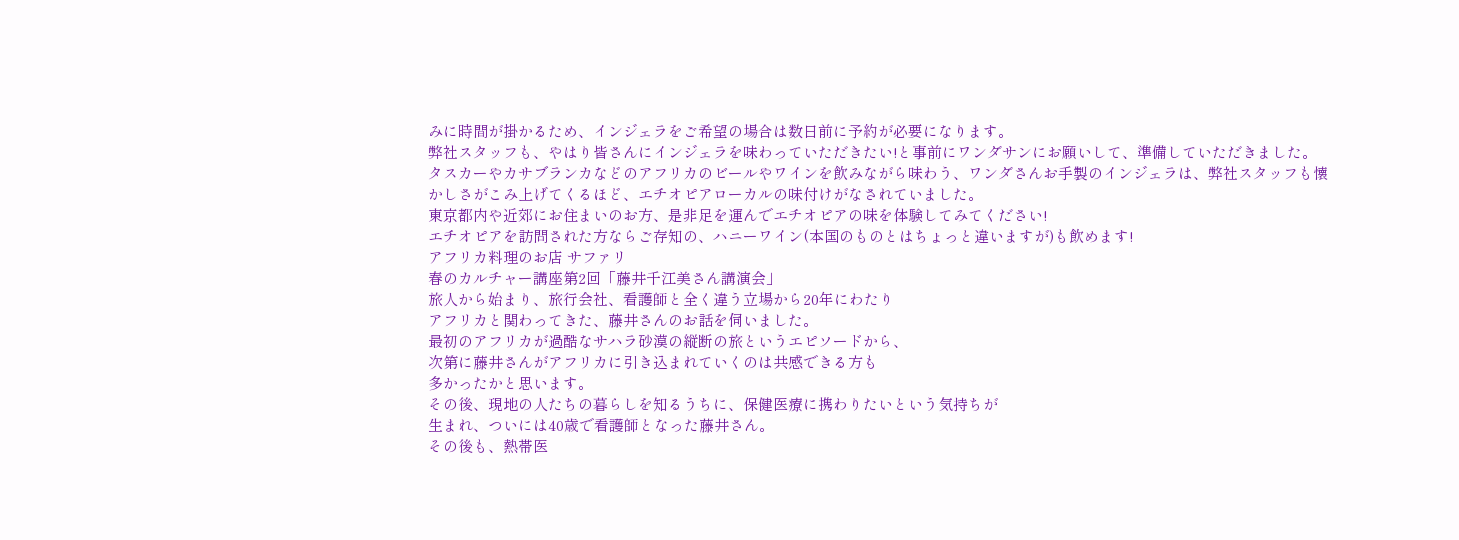みに時間が掛かるため、インジェラをご希望の場合は数日前に予約が必要になります。
弊社スタッフも、やはり皆さんにインジェラを味わっていただきたい!と事前にワンダサンにお願いして、準備していただきました。
タスカーやカサブランカなどのアフリカのビールやワインを飲みながら味わう、ワンダさんお手製のインジェラは、弊社スタッフも懐かしさがこみ上げてくるほど、エチオピアローカルの味付けがなされていました。
東京都内や近郊にお住まいのお方、是非足を運んでエチオピアの味を体験してみてください!
エチオピアを訪問された方ならご存知の、ハニーワイン(本国のものとはちょっと違いますが)も飲めます!
アフリカ料理のお店 サファリ
春のカルチャー講座第2回「藤井千江美さん講演会」
旅人から始まり、旅行会社、看護師と全く違う立場から20年にわたり
アフリカと関わってきた、藤井さんのお話を伺いました。
最初のアフリカが過酷なサハラ砂漠の縦断の旅というエピソードから、
次第に藤井さんがアフリカに引き込まれていくのは共感できる方も
多かったかと思います。
その後、現地の人たちの暮らしを知るうちに、保健医療に携わりたいという気持ちが
生まれ、ついには40歳で看護師となった藤井さん。
その後も、熱帯医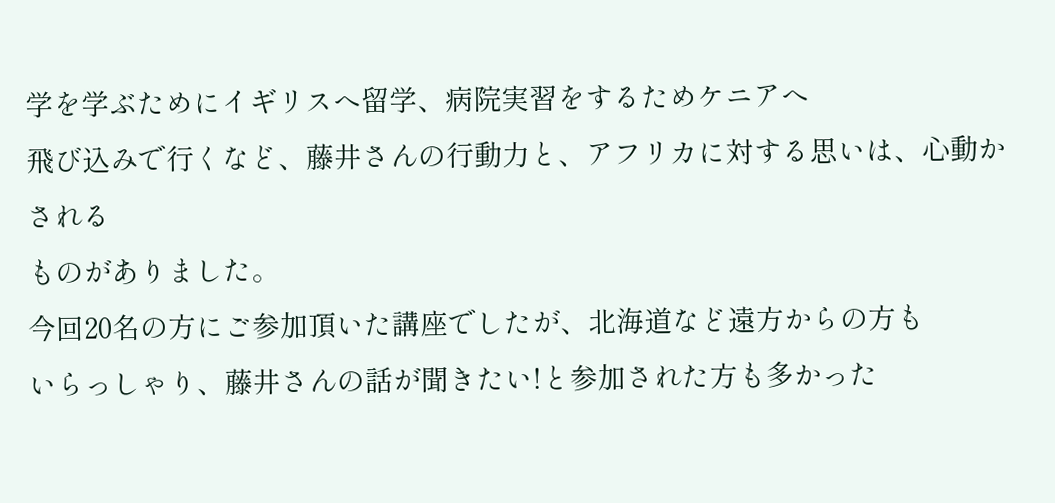学を学ぶためにイギリスへ留学、病院実習をするためケニアへ
飛び込みで行くなど、藤井さんの行動力と、アフリカに対する思いは、心動かされる
ものがありました。
今回20名の方にご参加頂いた講座でしたが、北海道など遠方からの方も
いらっしゃり、藤井さんの話が聞きたい!と参加された方も多かった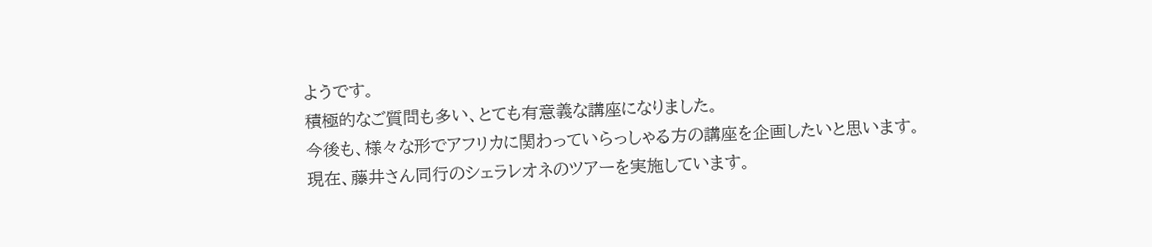ようです。
積極的なご質問も多い、とても有意義な講座になりました。
今後も、様々な形でアフリカに関わっていらっしゃる方の講座を企画したいと思います。
現在、藤井さん同行のシェラレオネのツアーを実施しています。